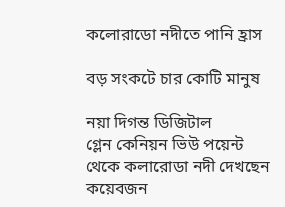কলোরাডো নদীতে পানি হ্রাস

বড় সংকটে চার কোটি মানুষ

নয়া দিগন্ত ডিজিটাল
গ্লেন কেনিয়ন ভিউ পয়েন্ট থেকে কলারোডা নদী দেখছেন কয়েবজন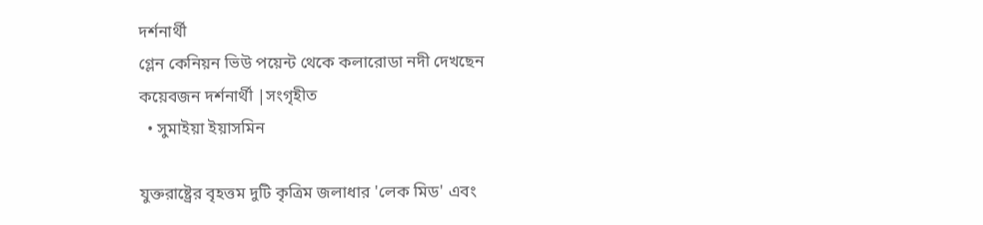দর্শনার্থী
গ্লেন কেনিয়ন ভিউ পয়েন্ট থেকে কলারোডা নদী দেখছেন কয়েবজন দর্শনার্থী |সংগৃহীত
  • সুমাইয়া ইয়াসমিন

যুক্তরাষ্ট্রের বৃহত্তম দুটি কৃত্রিম জলাধার 'লেক মিড' এবং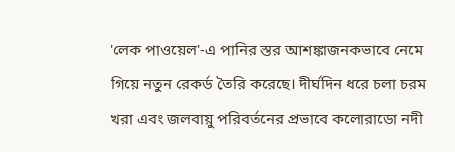'লেক পাওয়েল'-এ পানির স্তর আশঙ্কাজনকভাবে নেমে গিয়ে নতুন রেকর্ড তৈরি করেছে। দীর্ঘদিন ধরে চলা চরম খরা এবং জলবায়ু পরিবর্তনের প্রভাবে কলোরাডো নদী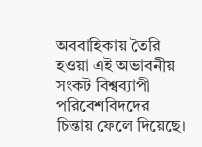অববাহিকায় তৈরি হওয়া এই অভাবনীয় সংকট বিশ্বব্যাপী পরিবেশবিদদের চিন্তায় ফেলে দিয়েছে।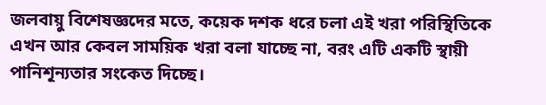জলবায়ু বিশেষজ্ঞদের মতে, কয়েক দশক ধরে চলা এই খরা পরিস্থিতিকে এখন আর কেবল সাময়িক খরা বলা যাচ্ছে না, বরং এটি একটি স্থায়ী পানিশূন্যতার সংকেত দিচ্ছে।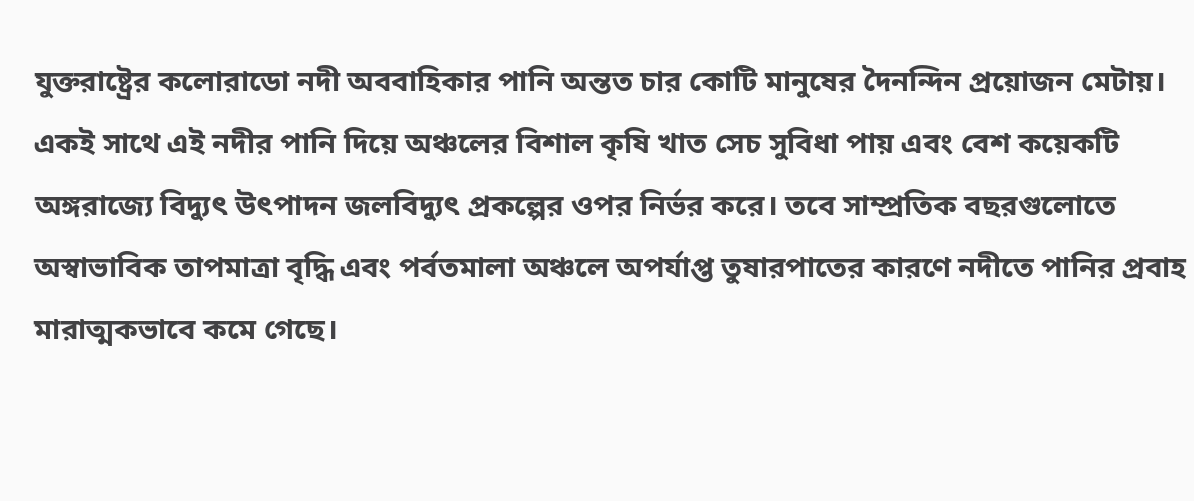যুক্তরাষ্ট্রের কলোরাডো নদী অববাহিকার পানি অন্তত চার কোটি মানুষের দৈনন্দিন প্রয়োজন মেটায়। একই সাথে এই নদীর পানি দিয়ে অঞ্চলের বিশাল কৃষি খাত সেচ সুবিধা পায় এবং বেশ কয়েকটি অঙ্গরাজ্যে বিদ্যুৎ উৎপাদন জলবিদ্যুৎ প্রকল্পের ওপর নির্ভর করে। তবে সাম্প্রতিক বছরগুলোতে অস্বাভাবিক তাপমাত্রা বৃদ্ধি এবং পর্বতমালা অঞ্চলে অপর্যাপ্ত তুষারপাতের কারণে নদীতে পানির প্রবাহ মারাত্মকভাবে কমে গেছে।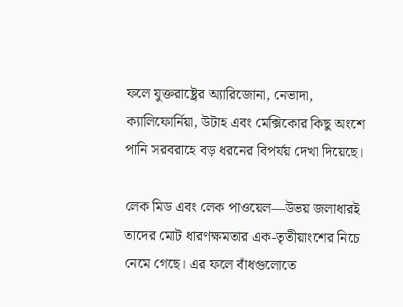ফলে যুক্তরাষ্ট্রের অ্যারিজোনা, নেভাদা, ক্যালিফোর্নিয়া, উটাহ এবং মেক্সিকোর কিছু অংশে পানি সরবরাহে বড় ধরনের বিপর্যয় দেখা দিয়েছে।

লেক মিড এবং লেক পাওয়েল—উভয় জলাধারই তাদের মোট ধারণক্ষমতার এক-তৃতীয়াংশের নিচে নেমে গেছে। এর ফলে বাঁধগুলোতে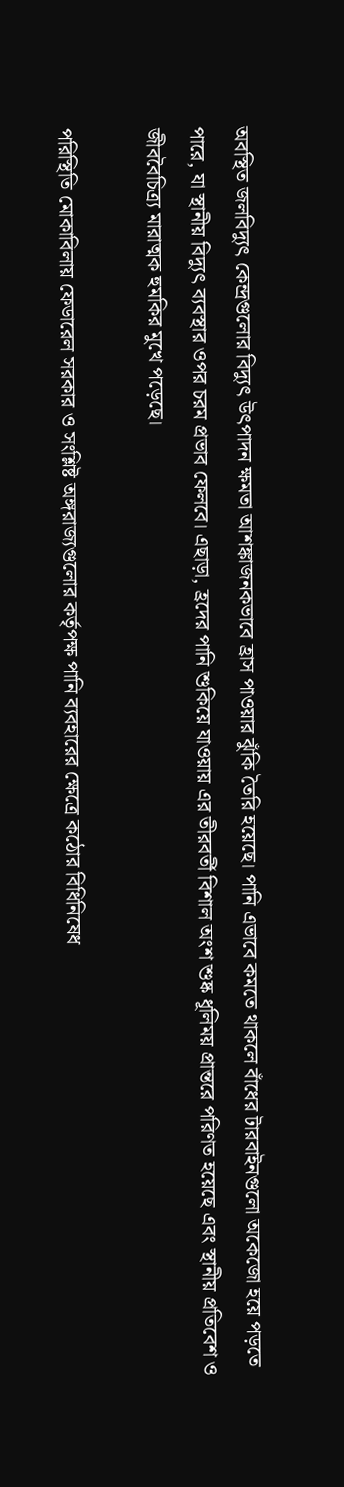অবস্থিত জলবিদ্যুৎ কেন্দ্রগুলোর বিদ্যুৎ উৎপাদন ক্ষমতা আশঙ্কাজনকভাবে হ্রাস পাওয়ার ঝুঁকি তৈরি হয়েছে। পানি এভাবে কমতে থাকলে বাঁধের টারবাইনগুলো অকেজো হয়ে পড়তে পারে, যা স্থানীয় বিদ্যুৎ ব্যবস্থার ওপর চরম প্রভাব ফেলবে। এছাড়া, হ্রদের পানি শুকিয়ে যাওয়ায় এর তীরবর্তী বিশাল অংশ শুষ্ক ধূলিময় প্রান্তরে পরিণত হয়েছে এবং স্থানীয় প্রতিবেশ ও জীববৈচিত্র্য মারাত্মক হুমকির মুখে পড়েছে।

পরিস্থিতি মোকাবিলায় ফেডারেল সরকার ও সংশ্লিষ্ট অঙ্গরাজ্যগুলোর কর্তৃপক্ষ পানি ব্যবহারের ক্ষেত্রে কঠোর বিধিনিষেধ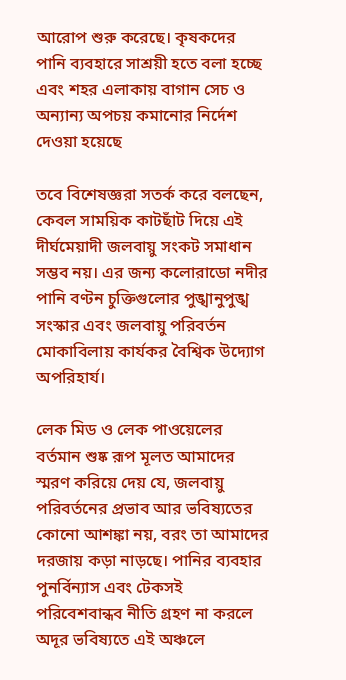আরোপ শুরু করেছে। কৃষকদের পানি ব্যবহারে সাশ্রয়ী হতে বলা হচ্ছে এবং শহর এলাকায় বাগান সেচ ও অন্যান্য অপচয় কমানোর নির্দেশ দেওয়া হয়েছে

তবে বিশেষজ্ঞরা সতর্ক করে বলছেন, কেবল সাময়িক কাটছাঁট দিয়ে এই দীর্ঘমেয়াদী জলবায়ু সংকট সমাধান সম্ভব নয়। এর জন্য কলোরাডো নদীর পানি বণ্টন চুক্তিগুলোর পুঙ্খানুপুঙ্খ সংস্কার এবং জলবায়ু পরিবর্তন মোকাবিলায় কার্যকর বৈশ্বিক উদ্যোগ অপরিহার্য।

লেক মিড ও লেক পাওয়েলের বর্তমান শুষ্ক রূপ মূলত আমাদের স্মরণ করিয়ে দেয় যে, জলবায়ু পরিবর্তনের প্রভাব আর ভবিষ্যতের কোনো আশঙ্কা নয়, বরং তা আমাদের দরজায় কড়া নাড়ছে। পানির ব্যবহার পুনর্বিন্যাস এবং টেকসই পরিবেশবান্ধব নীতি গ্রহণ না করলে অদূর ভবিষ্যতে এই অঞ্চলে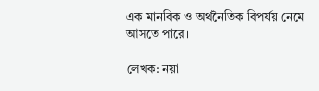এক মানবিক ও অর্থনৈতিক বিপর্যয় নেমে আসতে পারে।

লেখক: নয়া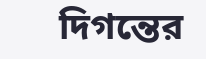দিগন্তের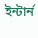ইন্টার্ন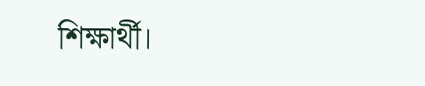শিক্ষার্থী।